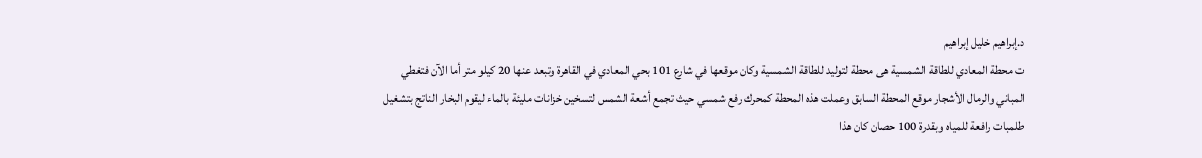د.إبراهيم خليل إبراهيم
ت محطة المعادي للطاقة الشمسية هى محطة لتوليد للطاقة الشمسية وكان موقعها في شارع 101 بحي المعادي في القاهرة وتبعد عنها 20 كيلو متر أما الآن فتغطي المباني والرمال الأشجار موقع المحطة السابق وعملت هذه المحطة كمحرك رفع شمسي حيث تجمع أشعة الشمس لتسخين خزانات مليئة بالماء ليقوم البخار الناتج بتشغيل طلمبات رافعة للمياه وبقدرة 100 حصان كان هذا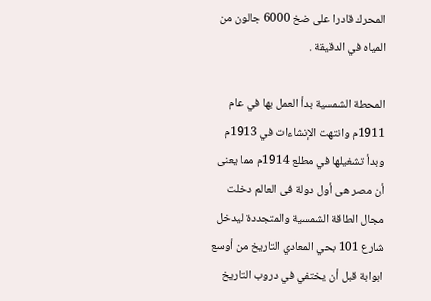المحرك قادرا على ضخ 6000 جالون من المياه في الدقيقة .

المحطة الشمسية بدأ العمل بها في عام 1911م وانتهت الإنشاءات في 1913م وبدأ تشغيلها في مطلع 1914م مما يعنى أن مصر هى أول دولة فى العالم دخلت مجال الطاقة الشمسية والمتجددة ليدخل شارع 101 بحي المعادي التاريخ من أوسع ابوابة قبل أن يختفي في دروب التاريخ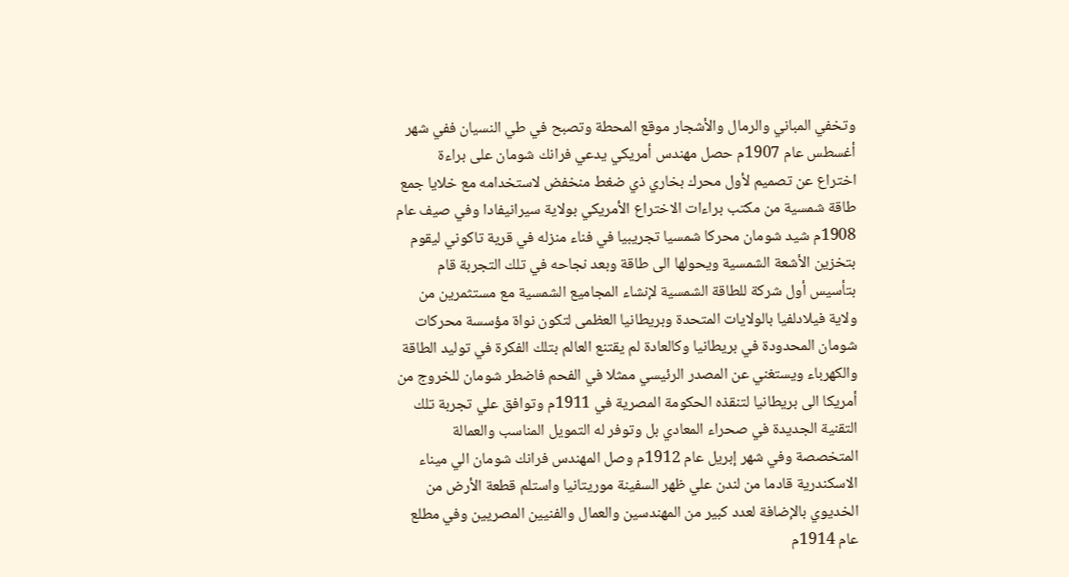وتخفي المباني والرمال والأشجار موقع المحطة وتصبح في طي النسيان ففي شهر أغسطس عام 1907م حصل مهندس أمريكي يدعي فرانك شومان على براءة اختراع عن تصميم لأول محرك بخاري ذي ضغط منخفض لاستخدامه مع خلايا جمع طاقة شمسية من مكتب براءات الاختراع الأمريكي بولاية سيرانيفادا وفي صيف عام 1908م شيد شومان محركا شمسيا تجريبيا في فناء منزله في قرية تاكوني ليقوم بتخزين الأشعة الشمسية ويحولها الى طاقة وبعد نجاحه في تلك التجربة قام بتأسيس أول شركة للطاقة الشمسية لإنشاء المجاميع الشمسية مع مستثمرين من ولاية فيلادلفيا بالولايات المتحدة وبريطانيا العظمى لتكون نواة مؤسسة محركات شومان المحدودة في بريطانيا وكالعادة لم يقتنع العالم بتلك الفكرة في توليد الطاقة والكهرباء ويستغني عن المصدر الرئيسي ممثلا في الفحم فاضطر شومان للخروج من أمريكا الى بريطانيا لتنقذه الحكومة المصرية في 1911م وتوافق علي تجربة تلك التقنية الجديدة في صحراء المعادي بل وتوفر له التمويل المناسب والعمالة المتخصصة وفي شهر إبريل عام 1912م وصل المهندس فرانك شومان الي ميناء الاسكندرية قادما من لندن علي ظهر السفينة موريتانيا واستلم قطعة الأرض من الخديوي بالإضافة لعدد كبير من المهندسين والعمال والفنيين المصريين وفي مطلع عام 1914م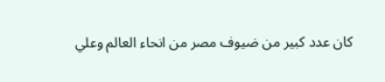كان عدد كبير من ضيوف مصر من انحاء العالم وعلي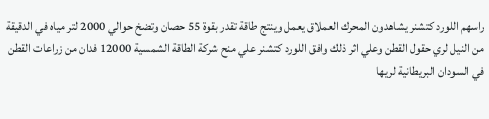راسهم اللورد كتشنر يشاهدون المحرك العملاق يعمل وينتج طاقة تقدر بقوة 55 حصان وتضخ حوالي 2000 لتر مياه في الدقيقة من النيل لري حقول القطن وعلي اثر ذلك وافق اللورد كتشنر علي منح شركة الطاقة الشمسية 12000 فدان من زراعات القطن في السودان البريطانية لريها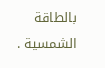بالطاقة الشمسية .